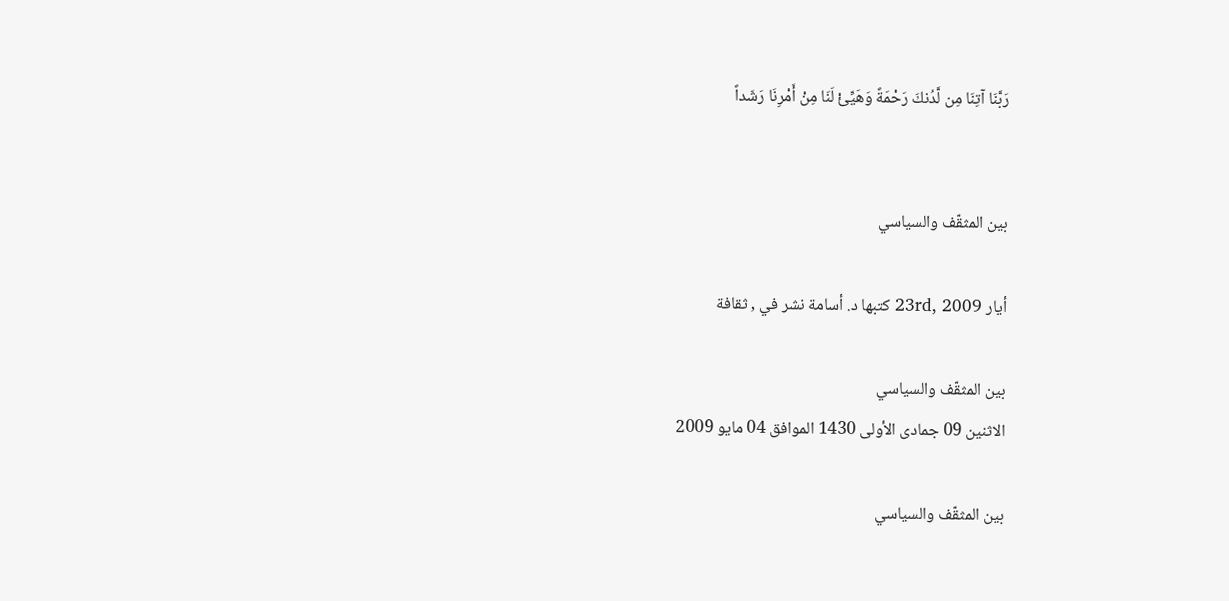رَبَّنَا آتِنَا مِن لَّدُنكَ رَحْمَةً وَهَيِّئْ لَنَا مِنْ أَمْرِنَا رَشَداً


بين المثقّف والسياسي

أيار 23rd, 2009 كتبها د. أسامة نشر في , ثقافة

بين المثقّف والسياسي
الاثنين 09 جمادى الأولى 1430 الموافق 04 مايو 2009

بين المثقّف والسياسي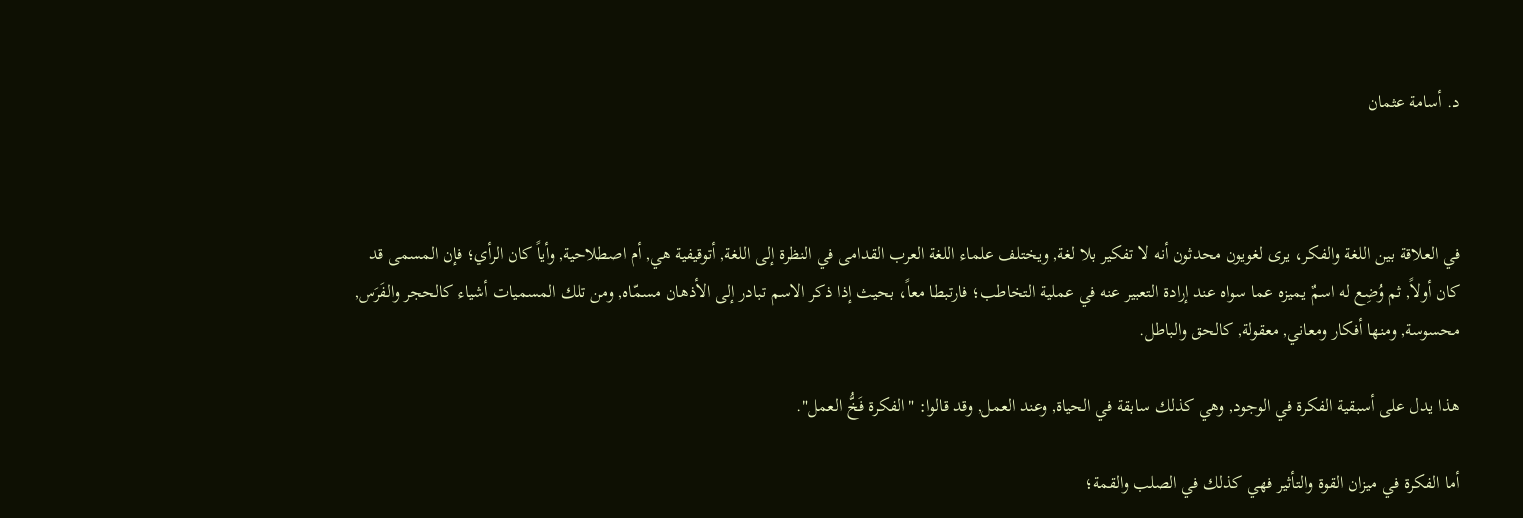د. أسامة عثمان



في العلاقة بين اللغة والفكر، يرى لغويون محدثون أنه لا تفكير بلا لغة, ويختلف علماء اللغة العرب القدامى في النظرة إلى اللغة, أتوقيفية هي, أم اصطلاحية, وأياً كان الرأي؛ فإن المسمى قد كان أولاً, ثم وُضِع له اسمٌ يميزه عما سواه عند إرادة التعبير عنه في عملية التخاطب؛ فارتبطا معاً، بحيث إذا ذكر الاسم تبادر إلى الأذهان مسمّاه, ومن تلك المسميات أشياء كالحجر والفَرَس, محسوسة, ومنها أفكار ومعاني, معقولة, كالحق والباطل.

هذا يدل على أسبقية الفكرة في الوجود, وهي كذلك سابقة في الحياة, وعند العمل, وقد قالوا: "الفكرة فَخُّ العمل".

أما الفكرة في ميزان القوة والتأثير فهي كذلك في الصلب والقمة؛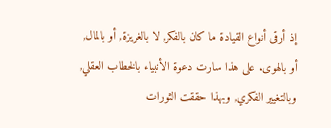إذ أرقى أنواع القيادة ما كان بالفكر, لا بالغريزة, أو بالمال, أو بالهوى. على هذا سارت دعوة الأنبياء بالخطاب العقلي, وبالتغيير الفكري, وبهذا حققت الثورات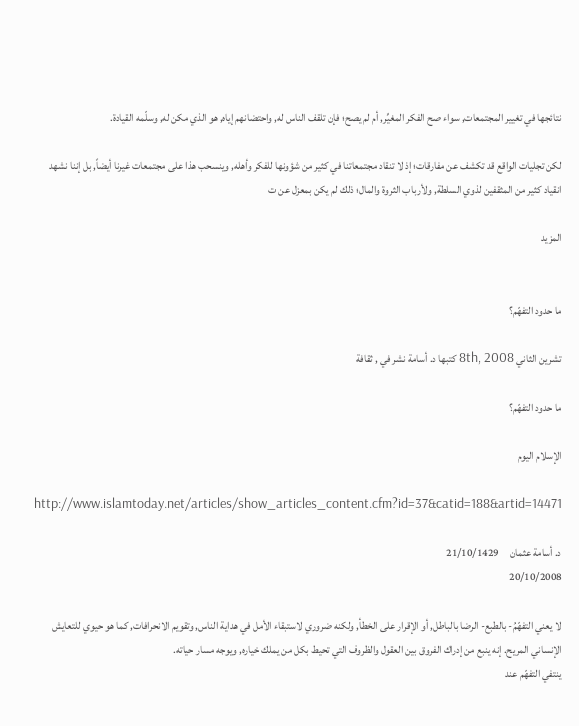نتائجها في تغيير المجتمعات, سواء صح الفكر المغيِّر, أم لم يصح؛ فإن تلقف الناس له, واحتضانهم إياه, هو الذي مكن له, وسلّمه القيادة.

لكن تجليات الواقع قد تكشف عن مفارقات؛ إذ لا تنقاد مجتمعاتنا في كثير من شؤونها للفكر وأهله, وينسحب هذا على مجتمعات غيرنا أيضاً, بل إننا نشهد انقياد كثير من المثقفين لذوي السلطة, ولأرباب الثروة والمال؛ ذلك لم يكن بمعزل عن ت

المزيد


ما حدود التفهّم؟

تشرين الثاني 8th, 2008 كتبها د. أسامة نشر في , ثقافة

ما حدود التفهّم؟

الإسلام اليوم

http://www.islamtoday.net/articles/show_articles_content.cfm?id=37&catid=188&artid=14471

د. أسامة عثمان     21/10/1429
20/10/2008

لا يعني التفهّمُ- بالطبع- الرضا بالباطل, أو الإقرار على الخطأ, ولكنه ضروري لاستبقاء الأمل في هداية الناس, وتقويم الانحرافات, كما هو حيوي للتعايش الإنساني المريح. إنه ينبع من إدراك الفروق بين العقول والظروف التي تحيط بكل من يملك خياره, ويوجه مسار حياته.
ينتفي التفهّم عند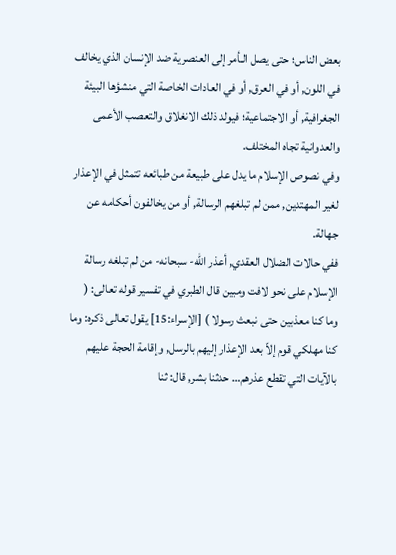بعض الناس؛ حتى يصل الـأمر إلى العنصرية ضد الإنسان الذي يخالف في اللون, أو في العرق, أو في العادات الخاصة التي منشؤها البيئة الجغرافية, أو الاجتماعية؛ فيولد ذلك الانغلاق والتعصب الأعمى والعدوانية تجاه المختلف.
وفي نصوص الإسلام ما يدل على طبيعة من طبائعه تتمثل في الإعذار لغير المهتدين, ممن لم تبلغهم الرسالة, أو من يخالفون أحكامه عن جهالة.
ففي حالات الضلال العقدي, أعذر الله- سبحانه- من لم تبلغه رسالة الإسلام على نحو لافت ومبين قال الطبري في تفسير قوله تعالى: (
وما كنا معذبين حتى نبعث رسولا ) [الإسراء:15] يقول تعالى ذكره: وما كنا مهلكي قوم إلاّ بعد الإعذار إليهم بالرسل, وإقامة الحجة عليهم بالآيات التي تقطع عذرهم… حدثنا بشر, قال: ثنا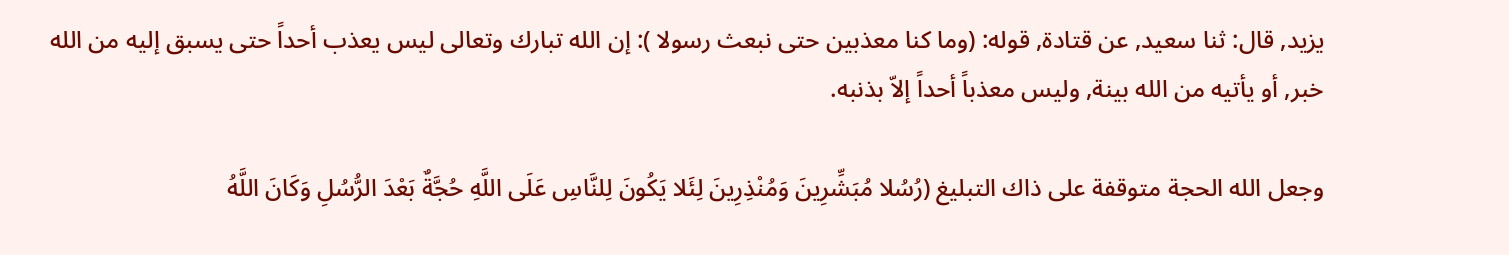يزيد, قال: ثنا سعيد, عن قتادة, قوله: (وما كنا معذبين حتى نبعث رسولا ): إن الله تبارك وتعالى ليس يعذب أحداً حتى يسبق إليه من الله خبر, أو يأتيه من الله بينة, وليس معذباً أحداً إلاّ بذنبه.

وجعل الله الحجة متوقفة على ذاك التبليغ (رُسُلا مُبَشِّرِينَ وَمُنْذِرِينَ لِئَلا يَكُونَ لِلنَّاسِ عَلَى اللَّهِ حُجَّةٌ بَعْدَ الرُّسُلِ وَكَانَ اللَّهُ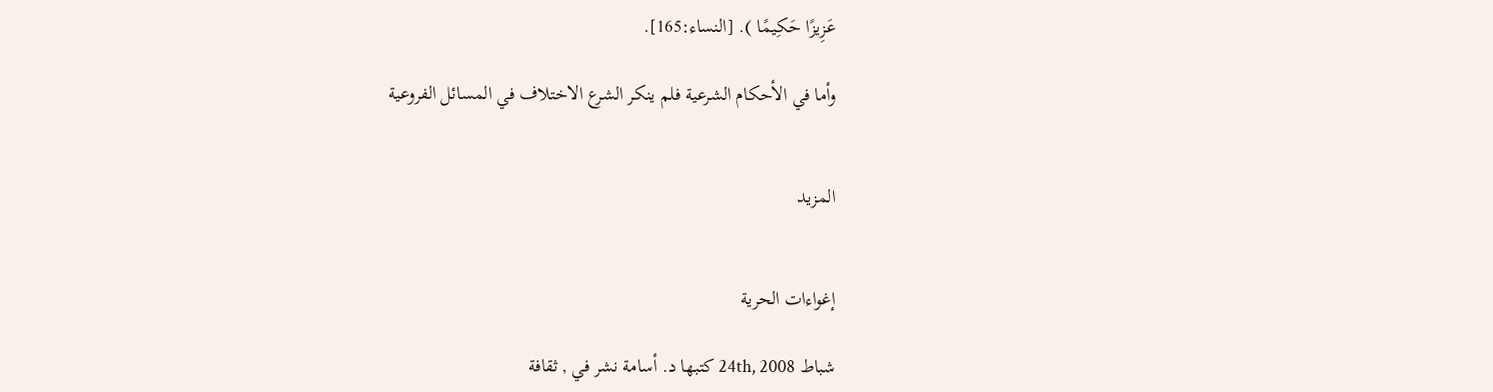عَزِيزًا حَكِيمًا ). [النساء:165].

وأما في الأحكام الشرعية فلم ينكر الشرع الاختلاف في المسائل الفروعية


المزيد


إغواءات الحرية

شباط 24th, 2008 كتبها د. أسامة نشر في , ثقافة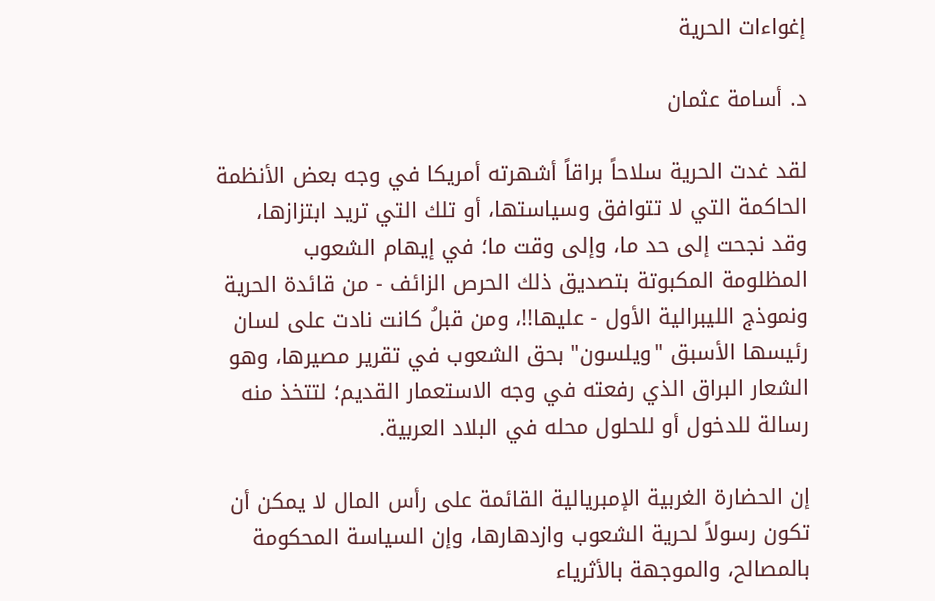إغواءات الحرية

د. أسامة عثمان

لقد غدت الحرية سلاحاً براقاً أشهرته أمريكا في وجه بعض الأنظمة الحاكمة التي لا تتوافق وسياستها، أو تلك التي تريد ابتزازها، وقد نجحت إلى حد ما، وإلى وقت ما؛ في إيهام الشعوب المظلومة المكبوتة بتصديق ذلك الحرص الزائف - من قائدة الحرية ونموذج الليبرالية الأول - عليها!!، ومن قبلُ كانت نادت على لسان رئيسها الأسبق "ويلسون" بحق الشعوب في تقرير مصيرها، وهو الشعار البراق الذي رفعته في وجه الاستعمار القديم؛ لتتخذ منه رسالة للدخول أو للحلول محله في البلاد العربية.

إن الحضارة الغربية الإمبريالية القائمة على رأس المال لا يمكن أن تكون رسولاً لحرية الشعوب وازدهارها، وإن السياسة المحكومة بالمصالح، والموجهة بالأثرياء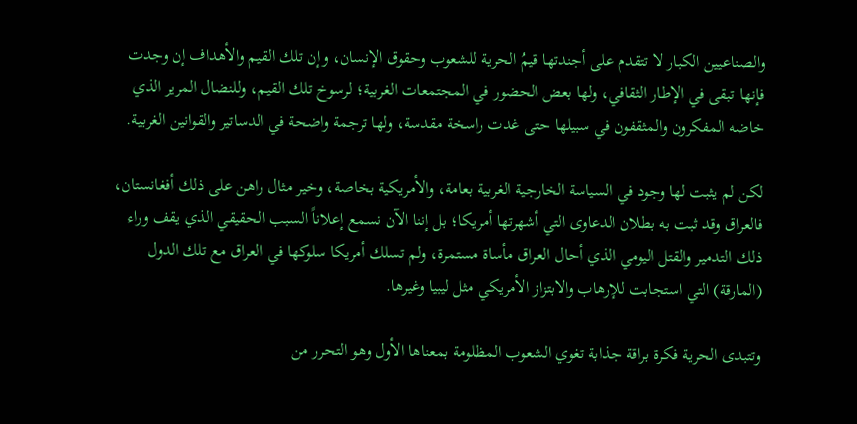والصناعيين الكبار لا تتقدم على أجندتها قيمُ الحرية للشعوب وحقوق الإنسان، وإن تلك القيم والأهداف إن وجدت فإنها تبقى في الإطار الثقافي، ولها بعض الحضور في المجتمعات الغربية؛ لرسوخ تلك القيم، وللنضال المرير الذي خاضه المفكرون والمثقفون في سبيلها حتى غدت راسخة مقدسة، ولها ترجمة واضحة في الدساتير والقوانين الغربية.

لكن لم يثبت لها وجود في السياسة الخارجية الغربية بعامة، والأمريكية بخاصة، وخير مثال راهن على ذلك أفغانستان، فالعراق وقد ثبت به بطلان الدعاوى التي أشهرتها أمريكا؛ بل إننا الآن نسمع إعلاناً السبب الحقيقي الذي يقف وراء ذلك التدمير والقتل اليومي الذي أحال العراق مأساة مستمرة، ولم تسلك أمريكا سلوكها في العراق مع تلك الدول (المارقة) التي استجابت للإرهاب والابتزاز الأمريكي مثل ليبيا وغيرها.

وتتبدى الحرية فكرة براقة جذابة تغوي الشعوب المظلومة بمعناها الأول وهو التحرر من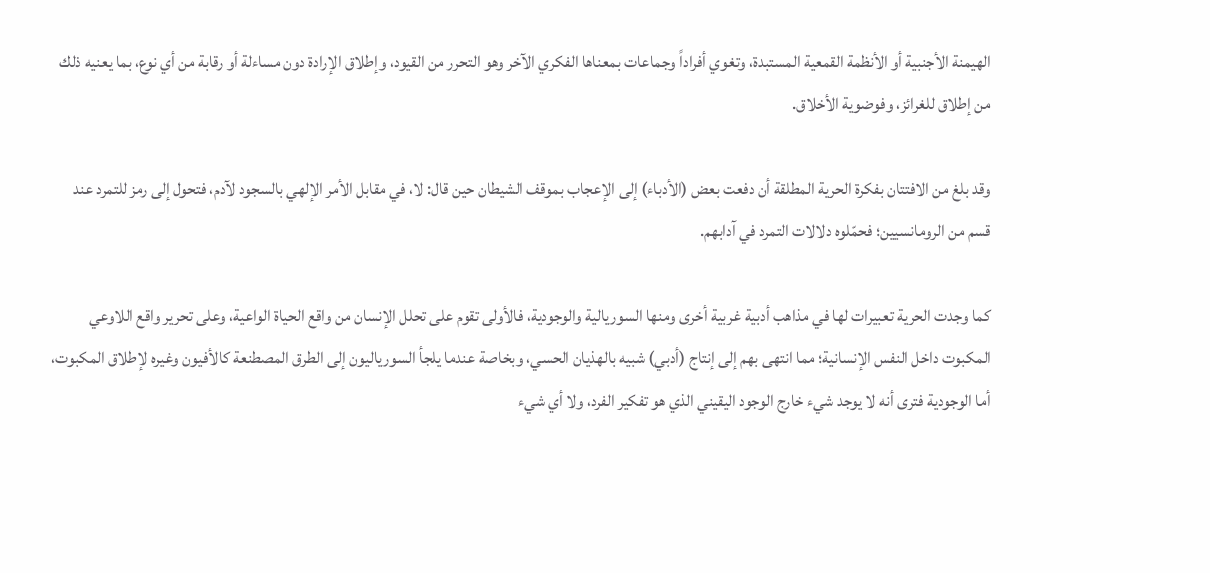الهيمنة الأجنبية أو الأنظمة القمعية المستبدة، وتغوي أفراداً وجماعات بمعناها الفكري الآخر وهو التحرر من القيود، وإطلاق الإرادة دون مساءلة أو رقابة من أي نوع، بما يعنيه ذلك من إطلاق للغرائز، وفوضوية الأخلاق.

وقد بلغ من الافتتان بفكرة الحرية المطلقة أن دفعت بعض (الأدباء) إلى الإعجاب بموقف الشيطان حين قال: لا، في مقابل الأمر الإلهي بالسجود لآدم، فتحول إلى رمز للتمرد عند قسم من الرومانسيين؛ فحمّلوه دلالات التمرد في آدابهم.

كما وجدت الحرية تعبيرات لها في مذاهب أدبية غربية أخرى ومنها السوريالية والوجودية، فالأولى تقوم على تحلل الإنسان من واقع الحياة الواعية، وعلى تحرير واقع اللاوعي المكبوت داخل النفس الإنسانية؛ مما انتهى بهم إلى إنتاج (أدبي) شبيه بالهذيان الحسي، وبخاصة عندما يلجأ السورياليون إلى الطرق المصطنعة كالأفيون وغيره لإطلاق المكبوت، أما الوجودية فترى أنه لا يوجد شيء خارج الوجود اليقيني الذي هو تفكير الفرد، ولا أي شيء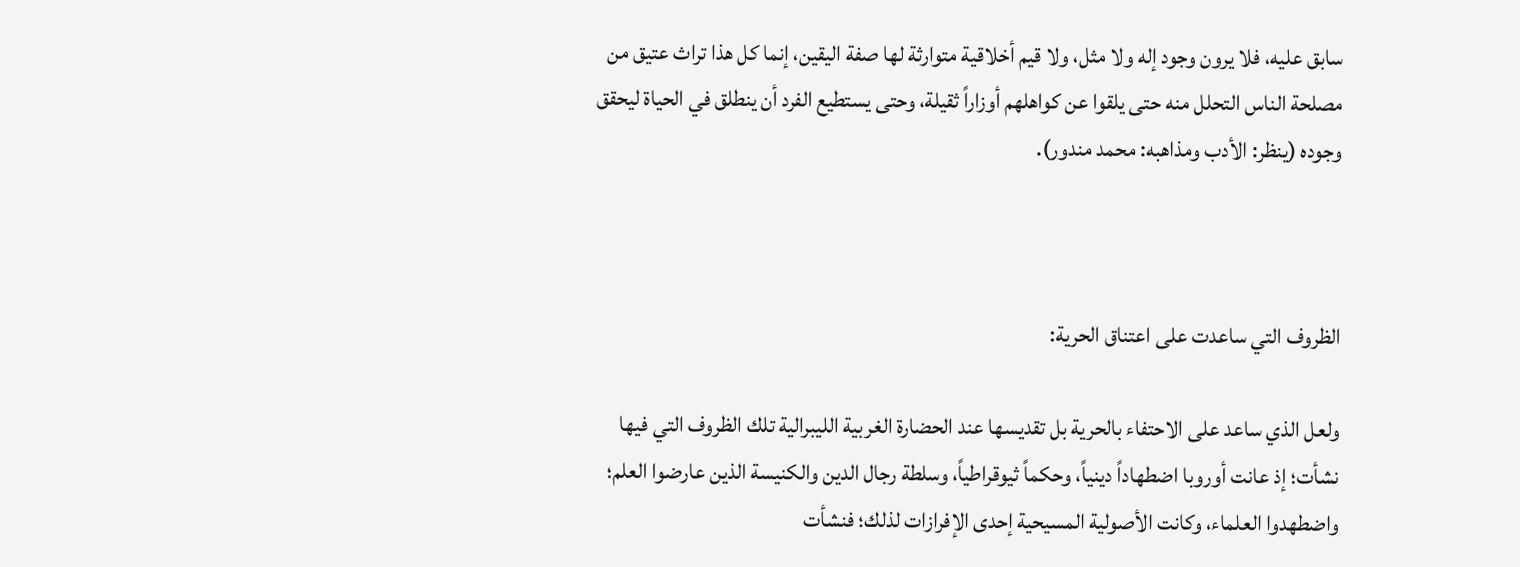سابق عليه، فلا يرون وجود إله ولا مثل، ولا قيم أخلاقية متوارثة لها صفة اليقين، إنما كل هذا تراث عتيق من مصلحة الناس التحلل منه حتى يلقوا عن كواهلهم أوزاراً ثقيلة، وحتى يستطيع الفرد أن ينطلق في الحياة ليحقق وجوده (ينظر: الأدب ومذاهبه: محمد مندور).



الظروف التي ساعدت على اعتناق الحرية:

ولعل الذي ساعد على الاحتفاء بالحرية بل تقديسها عند الحضارة الغربية الليبرالية تلك الظروف التي فيها نشأت؛ إذ عانت أوروبا اضطهاداً دينياً، وحكماً ثيوقراطياً، وسلطة رجال الدين والكنيسة الذين عارضوا العلم؛ واضطهدوا العلماء، وكانت الأصولية المسيحية إحدى الإفرازات لذلك؛ فنشأت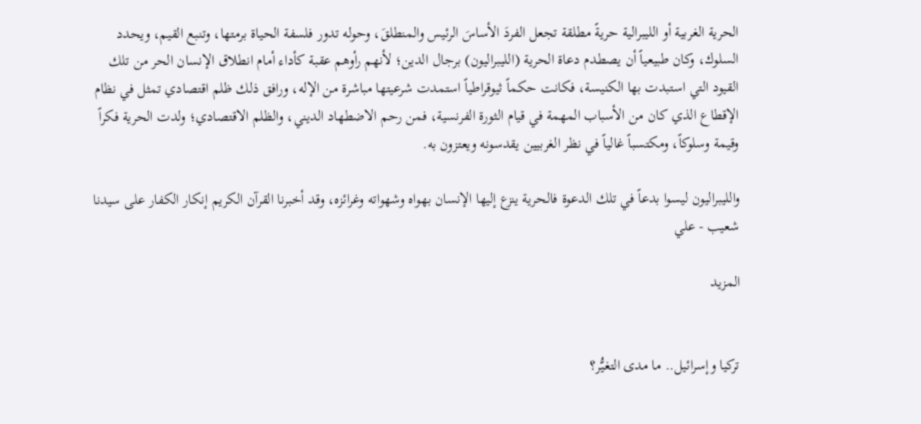الحرية الغربية أو الليبرالية حريةً مطلقة تجعل الفردَ الأساسَ الرئيس والمنطلقَ، وحوله تدور فلسفة الحياة برمتها، وتنبع القيم، ويحدد السلوك، وكان طبيعياً أن يصطدم دعاة الحرية (الليبراليون) برجال الدين؛ لأنهم رأوهم عقبة كأداء أمام انطلاق الإنسان الحر من تلك القيود التي استبدت بها الكنيسة، فكانت حكماً ثيوقراطياً استمدت شرعيتها مباشرة من الإله، ورافق ذلك ظلم اقتصادي تمثل في نظام الإقطاع الذي كان من الأسباب المهمة في قيام الثورة الفرنسية، فمن رحم الاضطهاد الديني، والظلم الاقتصادي؛ ولدت الحرية فكراً وقيمة وسلوكاً، ومكتسباً غالياً في نظر الغربيين يقدسونه ويعتزون به.

والليبراليون ليسوا بدعاً في تلك الدعوة فالحرية ينزع إليها الإنسان بهواه وشهواته وغرائزه، وقد أخبرنا القرآن الكريم إنكار الكفار على سيدنا شعيب - علي

المزيد


تركيا وإسرائيل.. ما مدى التغيُّر؟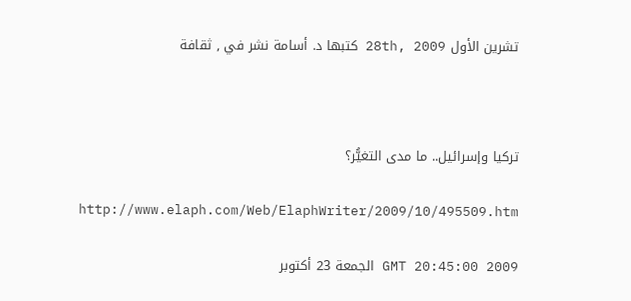تشرين الأول 28th, 2009 كتبها د. أسامة نشر في , ثقافة



تركيا وإسرائيل.. ما مدى التغيُّر؟

http://www.elaph.com/Web/ElaphWriter/2009/10/495509.htm

GMT 20:45:00 2009 الجمعة 23 أكتوبر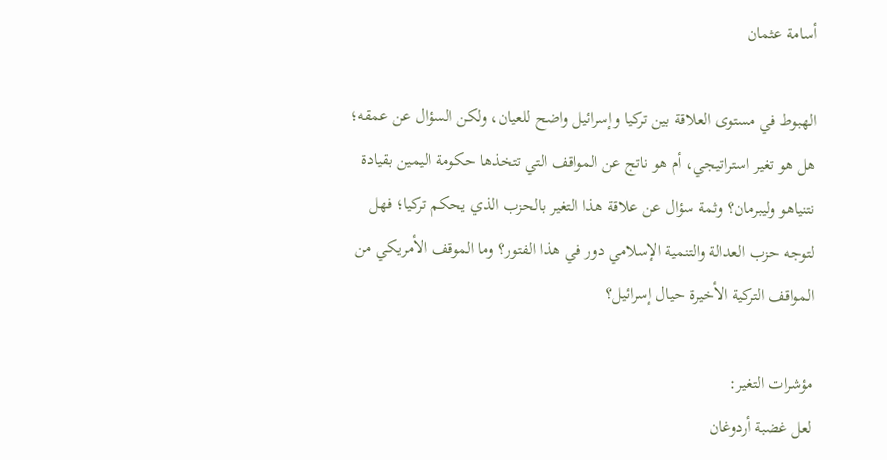أسامة عثمان

الهبوط في مستوى العلاقة بين تركيا وإسرائيل واضح للعيان، ولكن السؤال عن عمقه؛ هل هو تغير استراتيجي، أم هو ناتج عن المواقف التي تتخذها حكومة اليمين بقيادة نتنياهو وليبرمان؟ وثمة سؤال عن علاقة هذا التغير بالحزب الذي يحكم تركيا؛ فهل لتوجه حزب العدالة والتنمية الإسلامي دور في هذا الفتور؟ وما الموقف الأمريكي من المواقف التركية الأخيرة حيال إسرائيل؟

مؤشرات التغير:
لعل غضبة أردوغان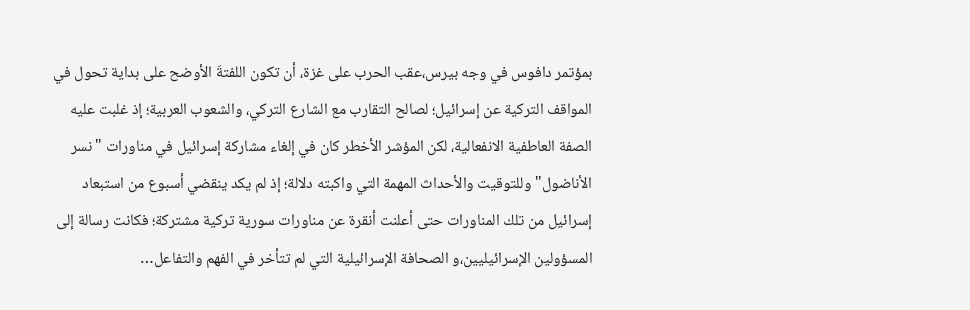بمؤتمر دافوس في وجه بيرس،عقب الحرب على غزة، أن تكون اللفتةَ الأوضح على بداية تحول في المواقف التركية عن إسرائيل؛ لصالح التقارب مع الشارع التركي، والشعوب العربية؛ إذ غلبت عليه الصفة العاطفية الانفعالية، لكن المؤشر الأخطر كان في إلغاء مشاركة إسرائيل في مناورات "نسر الأناضول" وللتوقيت والأحداث المهمة التي واكبته دلالة؛ إذ لم يكد ينقضي أسبوع من استبعاد إسرائيل من تلك المناورات حتى أعلنت أنقرة عن مناورات سورية تركية مشتركة؛ فكانت رسالة إلى المسؤولين الإسرائيليين،و الصحافة الإسرائيلية التي لم تتأخر في الفهم والتفاعل…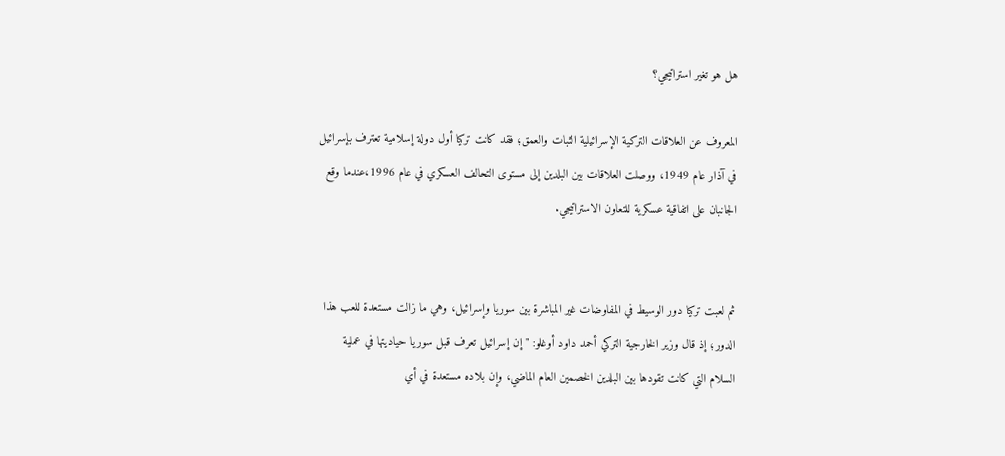هل هو تغير استراتيجي؟

المعروف عن العلاقات التركية الإسرائيلية الثبات والعمق؛ فقد كانت تركيا أول دولة إسلامية تعترف بإسرائيل في آذار عام 1949، ووصلت العلاقات بين البلدين إلى مستوى التحالف العسكري في عام 1996،عندما وقع الجانبان على اتفاقية عسكرية للتعاون الاستراتيجي.


ثم لعبت تركيا دور الوسيط في المفاوضات غير المباشرة بين سوريا وإسرائيل، وهي ما زالت مستعدة للعب هذا الدور؛ إذ قال وزير الخارجية التركي أحمد داود أوغلو: "إن إسرائيل تعرف قبل سوريا حياديتها في عملية السلام التي كانت تقودها بين البلدين الخصمين العام الماضي، وإن بلاده مستعدة في أي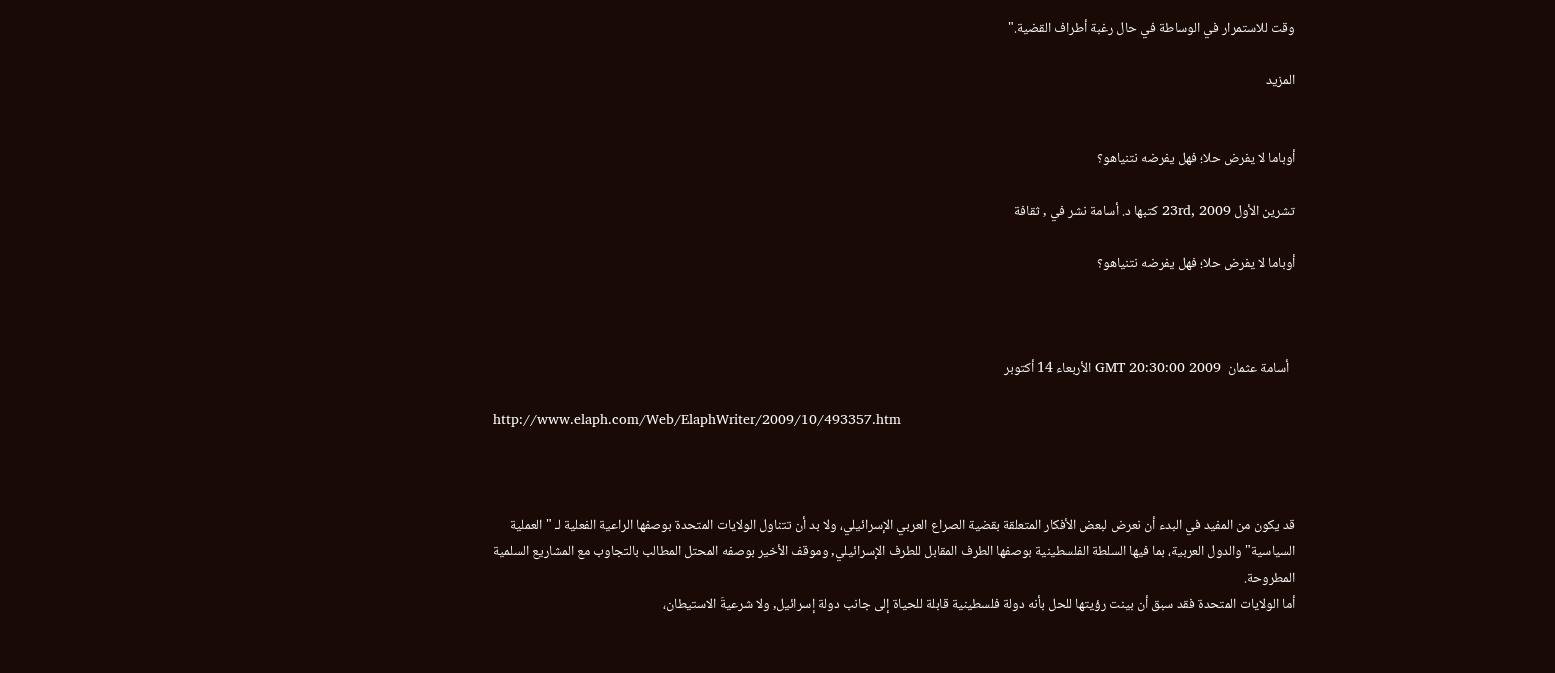وقت للاستمرار في الوساطة في حال رغبة أطراف القضية."

المزيد


أوباما لا يفرض حلا؛ فهل يفرضه نتنياهو؟

تشرين الأول 23rd, 2009 كتبها د. أسامة نشر في , ثقافة

أوباما لا يفرض حلا؛ فهل يفرضه نتنياهو؟



  أسامة عثمان  GMT 20:30:00 2009 الأربعاء 14 أكتوبر

http://www.elaph.com/Web/ElaphWriter/2009/10/493357.htm



قد يكون من المفيد في البدء أن نعرض لبعض الأفكار المتعلقة بقضية الصراع العربي الإسرائيلي، ولا بد أن تتناول الولايات المتحدة بوصفها الراعية الفعلية لـ "العملية السياسية" والدول العربية، بما فيها السلطة الفلسطينية بوصفها الطرف المقابل للطرف الإسرائيلي, وموقف الأخير بوصفه المحتل المطالب بالتجاوب مع المشاريع السلمية المطروحة.
أما الولايات المتحدة فقد سبق أن بينت رؤيتها للحل بأنه دولة فلسطينية قابلة للحياة إلى جانب دولة إسرائيل, ولا شرعيةَ الاستيطان،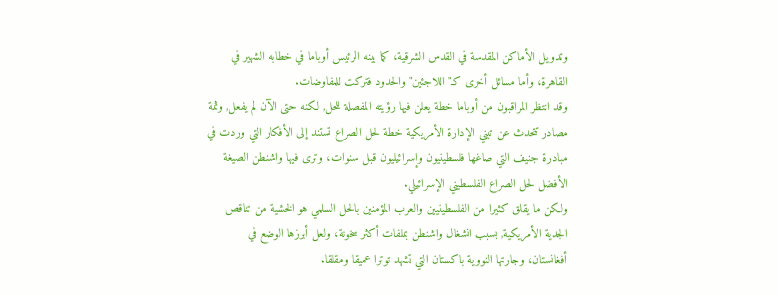وتدويل الأماكن المقدسة في القدس الشرقية، كما بينه الرئيس أوباما في خطابه الشهير في القاهرة، وأما مسائل أخرى كـ"اللاجئين" والحدود فتركت للمفاوضات.
وقد انتظر المراقبون من أوباما خطة يعلن فيها رؤيته المفصلة للحل, لكنه حتى الآن لم يفعل, وثمة مصادر تتحدث عن تبني الإدارة الأمريكية خطة لحل الصراع تستند إلى الأفكار التي وردت في مبادرة جنيف التي صاغها فلسطينيون وإسرائيليون قبل سنوات، وترى فيها واشنطن الصيغة الأفضل لحل الصراع الفلسطيني الإسرائيلي.
ولكن ما يقلق كثيرا من الفلسطينيين والعرب المؤمنين بالحل السلمي هو الخشية من تناقص الجدية الأمريكية, بسبب انشغال واشنطن بملفات أكثر سخونة، ولعل أبرزها الوضع في أفغانستان، وجارتها النووية باكستان التي تشهد توترا عميقا ومقلقا.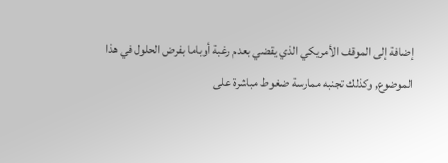إضافة إلى الموقف الأمريكي الذي يقضي بعدم رغبة أوباما بفرض الحلول في هذا الموضوع, وكذلك تجنبه ممارسة ضغوط مباشرة على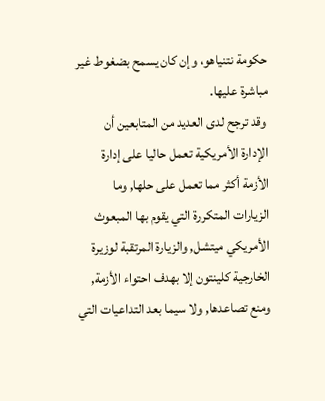حكومة نتنياهو، وإن كان يسمح بضغوط غير مباشرة عليها.
 وقد ترجح لدى العديد من المتابعين أن الإدارة الأمريكية تعمل حاليا على إدارة الأزمة أكثر مما تعمل على حلها, وما الزيارات المتكررة التي يقوم بها المبعوث الأمريكي ميتشل, والزيارة المرتقبة لوزيرة الخارجية كلينتون إلا بهدف احتواء الأزمة, ومنع تصاعدها, ولا سيما بعد التداعيات التي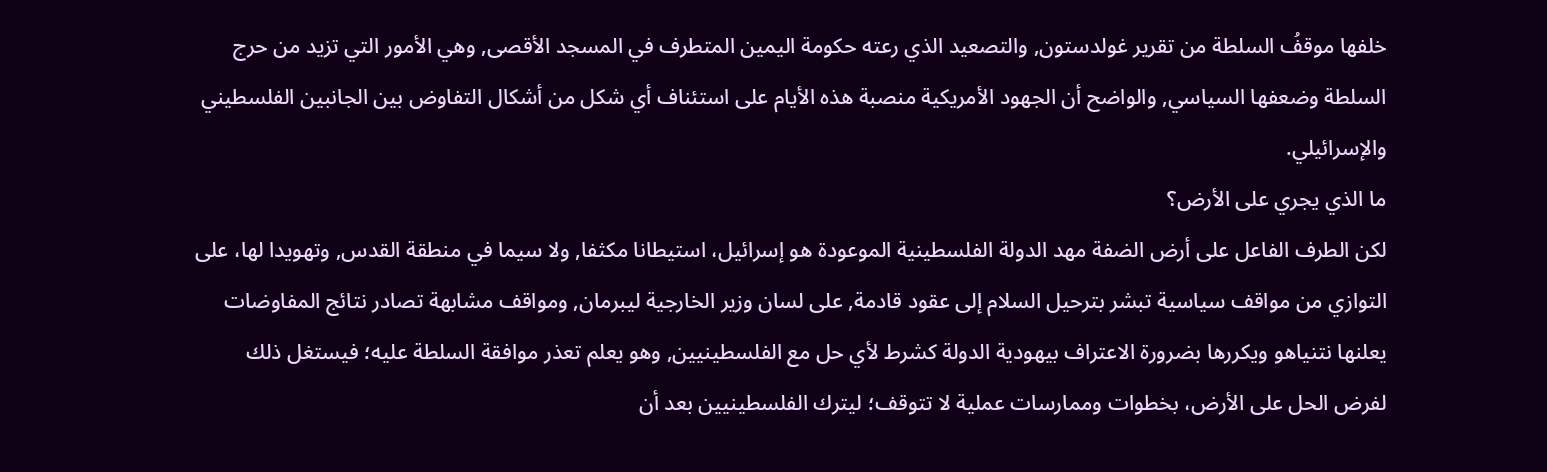خلفها موقفُ السلطة من تقرير غولدستون, والتصعيد الذي رعته حكومة اليمين المتطرف في المسجد الأقصى, وهي الأمور التي تزيد من حرج السلطة وضعفها السياسي, والواضح أن الجهود الأمريكية منصبة هذه الأيام على استئناف أي شكل من أشكال التفاوض بين الجانبين الفلسطيني والإسرائيلي.
ما الذي يجري على الأرض؟
لكن الطرف الفاعل على أرض الضفة مهد الدولة الفلسطينية الموعودة هو إسرائيل، استيطانا مكثفا, ولا سيما في منطقة القدس, وتهويدا لها، على التوازي من مواقف سياسية تبشر بترحيل السلام إلى عقود قادمة, على لسان وزير الخارجية ليبرمان, ومواقف مشابهة تصادر نتائج المفاوضات يعلنها نتنياهو ويكررها بضرورة الاعتراف بيهودية الدولة كشرط لأي حل مع الفلسطينيين, وهو يعلم تعذر موافقة السلطة عليه؛ فيستغل ذلك لفرض الحل على الأرض، بخطوات وممارسات عملية لا تتوقف؛ ليترك الفلسطينيين بعد أن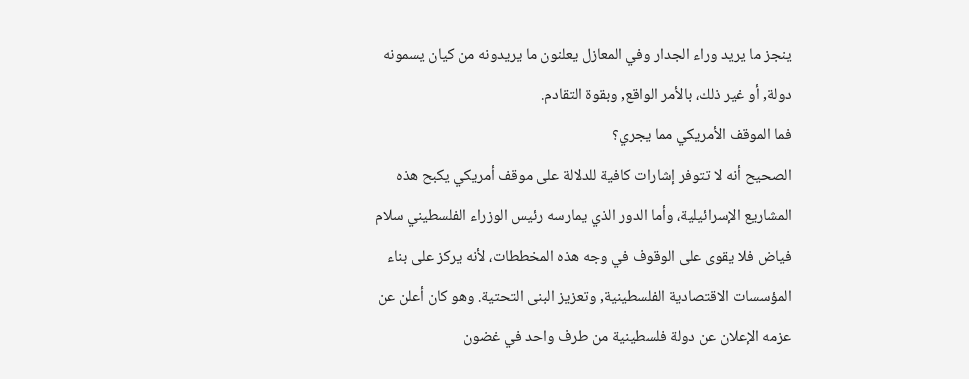ينجز ما يريد وراء الجدار وفي المعازل يعلنون ما يريدونه من كيان يسمونه دولة, أو غير ذلك، بالأمر الواقع, وبقوة التقادم.
فما الموقف الأمريكي مما يجري؟
الصحيح أنه لا تتوفر إشارات كافية للدلالة على موقف أمريكي يكبح هذه المشاريع الإسرائيلية، وأما الدور الذي يمارسه رئيس الوزراء الفلسطيني سلام فياض فلا يقوى على الوقوف في وجه هذه المخططات، لأنه يركز على بناء المؤسسات الاقتصادية الفلسطينية, وتعزيز البنى التحتية. وهو كان أعلن عن عزمه الإعلان عن دولة فلسطينية من طرف واحد في غضون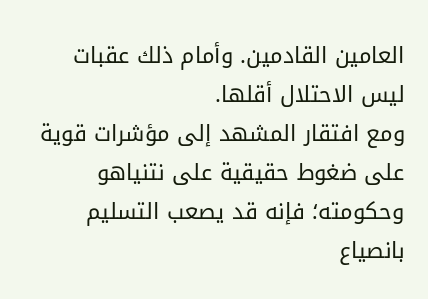العامين القادمين. وأمام ذلك عقبات ليس الاحتلال أقلها.
ومع افتقار المشهد إلى مؤشرات قوية على ضغوط حقيقية على نتنياهو وحكومته؛ فإنه قد يصعب التسليم بانصياع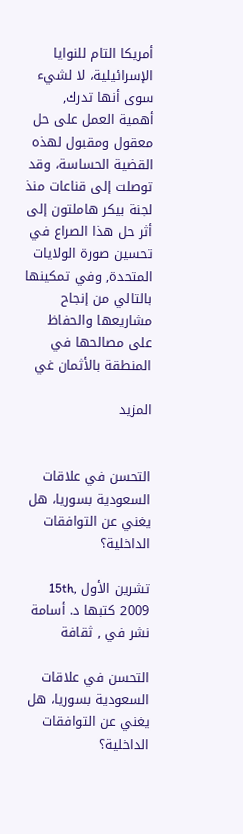أمريكا التام للنوايا الإسرائيلية، لا لشيء سوى أنها تدرك, أهمية العمل على حل معقول ومقبول لهذه القضية الحساسة، وقد توصلت إلى قناعات منذ لجنة بيكر هاملتون إلى أثر حل هذا الصراع في تحسين صورة الولايات المتحدة, وفي تمكينها بالتالي من إنجاح مشاريعها والحفاظ على مصالحها في المنطقة بالأثمان غي

المزيد


التحسن في علاقات السعودية بسوريا، هل يغني عن التوافقات الداخلية؟

تشرين الأول 15th, 2009 كتبها د. أسامة نشر في , ثقافة

التحسن في علاقات السعودية بسوريا، هل يغني عن التوافقات الداخلية؟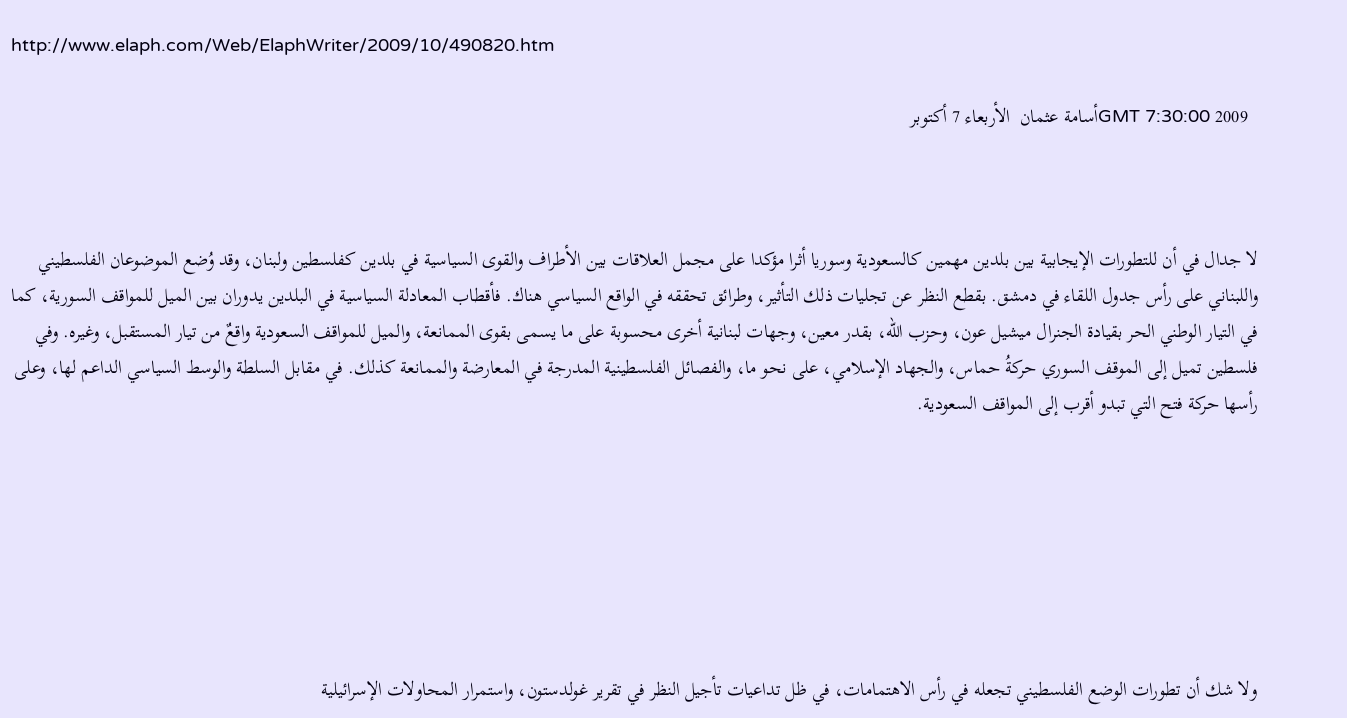http://www.elaph.com/Web/ElaphWriter/2009/10/490820.htm

  GMT 7:30:00 2009أسامة عثمان  الأربعاء 7 أكتوبر



لا جدال في أن للتطورات الإيجابية بين بلدين مهمين كالسعودية وسوريا أثرا مؤكدا على مجمل العلاقات بين الأطراف والقوى السياسية في بلدين كفلسطين ولبنان، وقد وُضع الموضوعان الفلسطيني واللبناني على رأس جدول اللقاء في دمشق. بقطع النظر عن تجليات ذلك التأثير، وطرائق تحققه في الواقع السياسي هناك. فأقطاب المعادلة السياسية في البلدين يدوران بين الميل للمواقف السورية، كما في التيار الوطني الحر بقيادة الجنرال ميشيل عون، وحزب الله، بقدر معين، وجهات لبنانية أخرى محسوبة على ما يسمى بقوى الممانعة، والميل للمواقف السعودية واقعٌ من تيار المستقبل، وغيره. وفي فلسطين تميل إلى الموقف السوري حركةُ حماس، والجهاد الإسلامي، على نحو ما، والفصائل الفلسطينية المدرجة في المعارضة والممانعة كذلك. في مقابل السلطة والوسط السياسي الداعم لها، وعلى رأسها حركة فتح التي تبدو أقرب إلى المواقف السعودية.







ولا شك أن تطورات الوضع الفلسطيني تجعله في رأس الاهتمامات، في ظل تداعيات تأجيل النظر في تقرير غولدستون، واستمرار المحاولات الإسرائيلية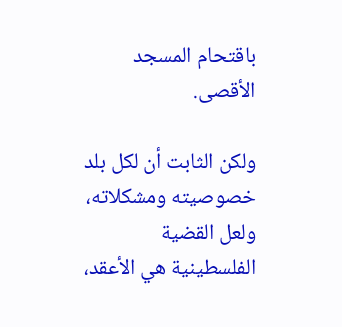باقتحام المسجد الأقصى.

ولكن الثابت أن لكل بلد خصوصيته ومشكلاته، ولعل القضية الفلسطينية هي الأعقد،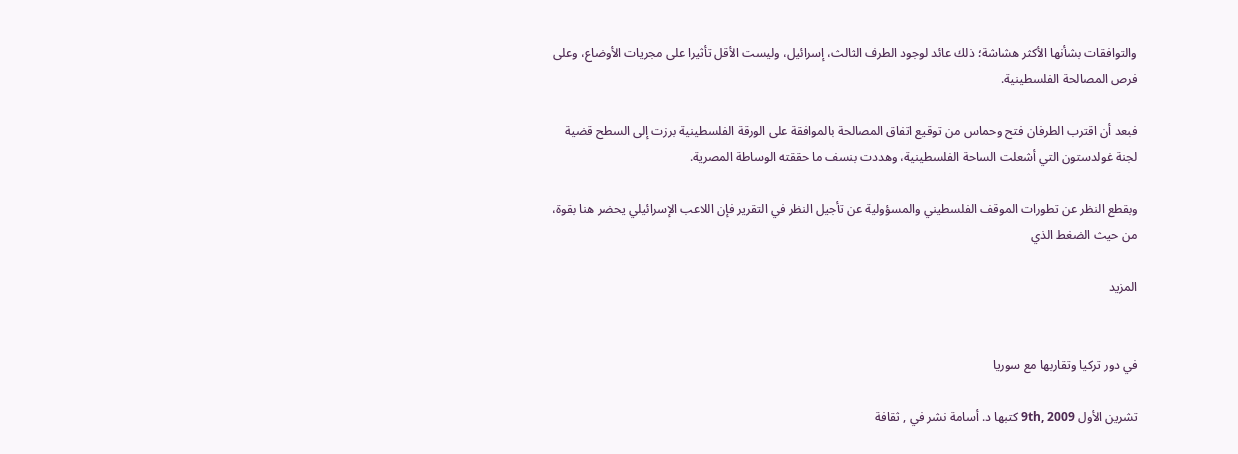والتوافقات بشأنها الأكثر هشاشة؛ ذلك عائد لوجود الطرف الثالث، إسرائيل، وليست الأقل تأثيرا على مجريات الأوضاع، وعلى فرص المصالحة الفلسطينية.

فبعد أن اقترب الطرفان فتح وحماس من توقيع اتفاق المصالحة بالموافقة على الورقة الفلسطينية برزت إلى السطح قضية لجنة غولدستون التي أشعلت الساحة الفلسطينية، وهددت بنسف ما حققته الوساطة المصرية.

وبقطع النظر عن تطورات الموقف الفلسطيني والمسؤولية عن تأجيل النظر في التقرير فإن اللاعب الإسرائيلي يحضر هنا بقوة، من حيث الضغط الذي

المزيد


في دور تركيا وتقاربها مع سوريا

تشرين الأول 9th, 2009 كتبها د. أسامة نشر في , ثقافة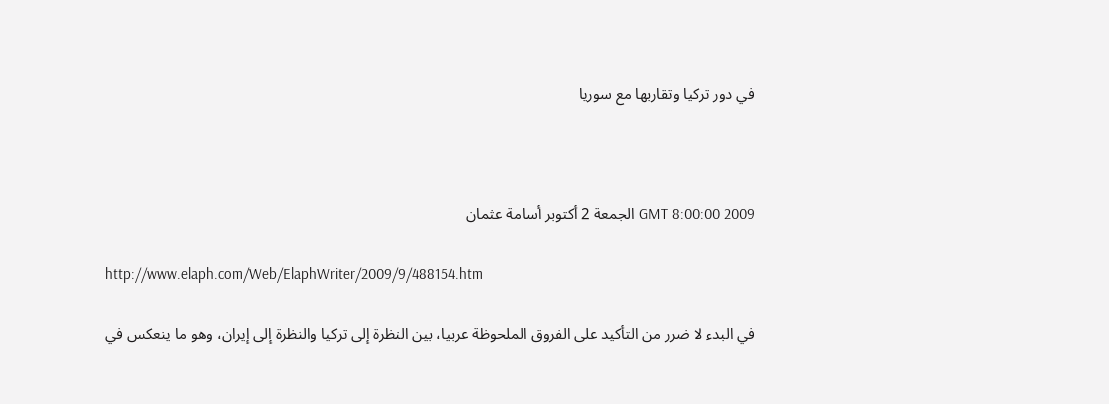في دور تركيا وتقاربها مع سوريا



GMT 8:00:00 2009 الجمعة 2 أكتوبر أسامة عثمان

http://www.elaph.com/Web/ElaphWriter/2009/9/488154.htm

في البدء لا ضرر من التأكيد على الفروق الملحوظة عربيا، بين النظرة إلى تركيا والنظرة إلى إيران، وهو ما ينعكس في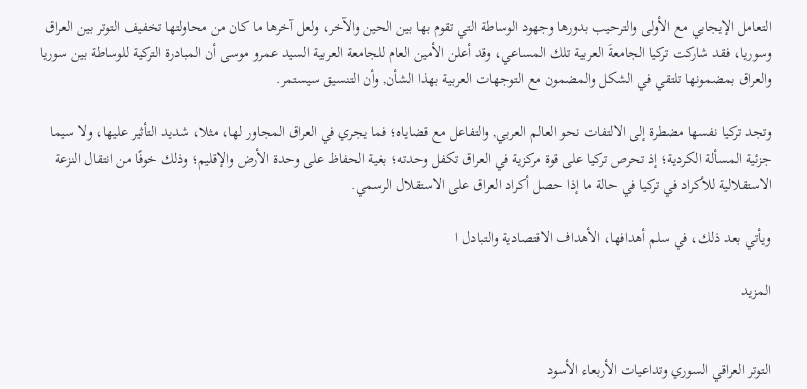التعامل الإيجابي مع الأولى والترحيب بدورها وجهود الوساطة التي تقوم بها بين الحين والآخر، ولعل آخرها ما كان من محاولتها تخفيف التوتر بين العراق وسوريا، فقد شاركت تركيا الجامعةَ العربية تلك المساعي، وقد أعلن الأمين العام للجامعة العربية السيد عمرو موسى أن المبادرة التركية للوساطة بين سوريا والعراق بمضمونها تلتقي في الشكل والمضمون مع التوجهات العربية بهذا الشأن, وأن التنسيق سيستمر.

وتجد تركيا نفسها مضطرة إلى الالتفات نحو العالم العربي, والتفاعل مع قضاياه؛ فما يجري في العراق المجاور لها، مثلا، شديد التأثير عليها، ولا سيما جزئية المسألة الكردية؛ إذ تحرص تركيا على قوة مركزية في العراق تكفل وحدته؛ بغية الحفاظ على وحدة الأرض والإقليم؛ وذلك خوفًا من انتقال النزعة الاستقلالية للأكراد في تركيا في حالة ما إذا حصل أكراد العراق على الاستقلال الرسمي.

ويأتي بعد ذلك، في سلم أهدافها، الأهداف الاقتصادية والتبادل ا

المزيد


التوتر العراقي السوري وتداعيات الأربعاء الأسود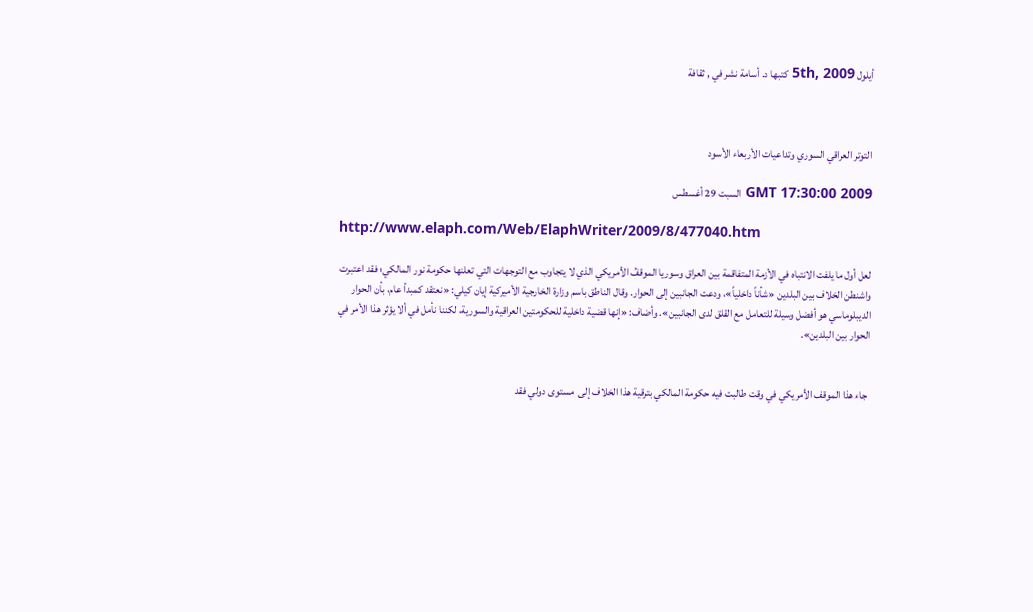أيلول 5th, 2009 كتبها د. أسامة نشر في , ثقافة



التوتر العراقي السوري وتداعيات الأربعاء الأسود

GMT 17:30:00 2009 السبت 29 أغسطس

http://www.elaph.com/Web/ElaphWriter/2009/8/477040.htm

لعل أول ما يلفت الانتباه في الأزمة المتفاقمة بين العراق وسوريا الموقفُ الأمريكي الذي لا يتجاوب مع التوجهات التي تعلنها حكومة نور المالكي؛ فقد اعتبرت واشنطن الخلاف بين البلدين «شأناً داخلياً»، ودعت الجانبين إلى الحوار. وقال الناطق باسم وزارة الخارجية الأميركية إيان كيلي: «نعتقد كمبدأ عام، بأن الحوار الديبلوماسي هو أفضل وسيلة للتعامل مع القلق لدى الجانبين». وأضاف: «إنها قضية داخلية للحكومتين العراقية والسورية، لكننا نأمل في ألا يؤثر هذا الأمر في الحوار بين البلدين».


 جاء هذا الموقف الأمريكي في وقت طالبت فيه حكومة المالكي بترقية هذا الخلاف إلى  مستوى دولي فقد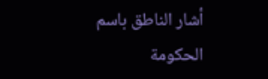أشار الناطق باسم الحكومة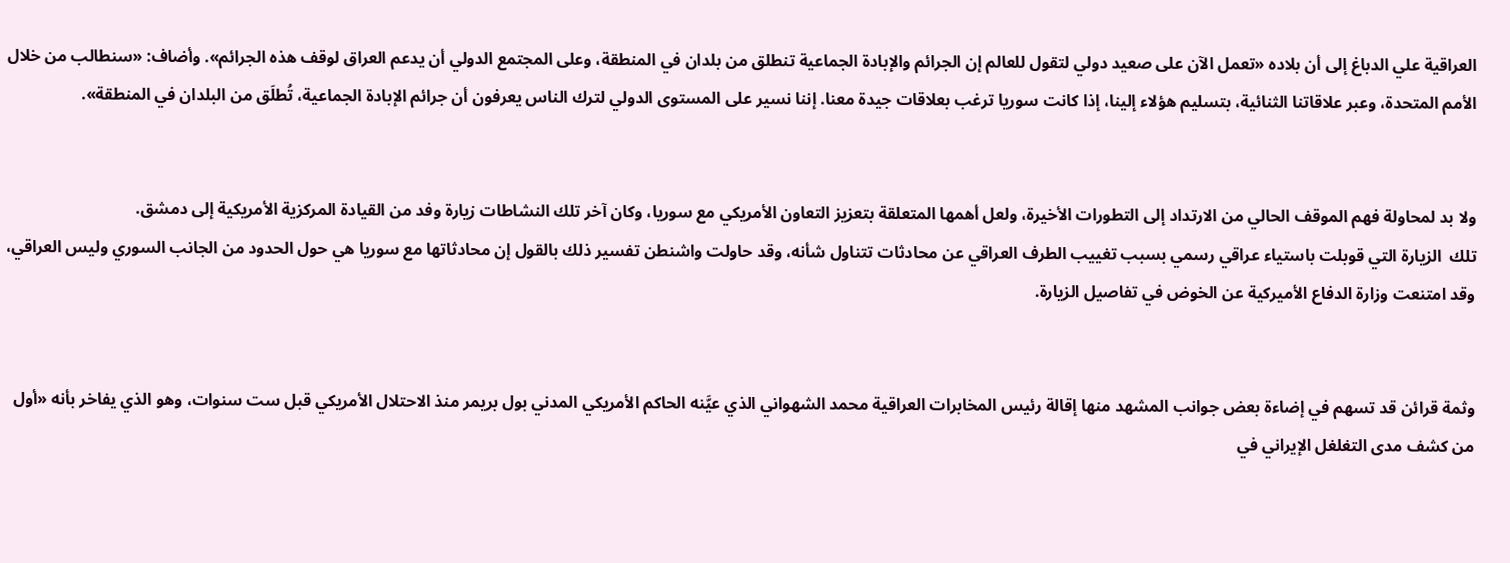العراقية علي الدباغ إلى أن بلاده «تعمل الآن على صعيد دولي لتقول للعالم إن الجرائم والإبادة الجماعية تنطلق من بلدان في المنطقة، وعلى المجتمع الدولي أن يدعم العراق لوقف هذه الجرائم». وأضاف: «سنطالب من خلال الأمم المتحدة، وعبر علاقاتنا الثنائية، بتسليم هؤلاء إلينا، إذا كانت سوريا ترغب بعلاقات جيدة معنا. إننا نسير على المستوى الدولي لترك الناس يعرفون أن جرائم الإبادة الجماعية، تُطلَق من البلدان في المنطقة».


ولا بد لمحاولة فهم الموقف الحالي من الارتداد إلى التطورات الأخيرة، ولعل أهمها المتعلقة بتعزيز التعاون الأمريكي مع سوريا، وكان آخر تلك النشاطات زيارة وفد من القيادة المركزية الأمريكية إلى دمشق.
تلك  الزيارة التي قوبلت باستياء عراقي رسمي بسبب تغييب الطرف العراقي عن محادثات تتناول شأنه، وقد حاولت واشنطن تفسير ذلك بالقول إن محادثاتها مع سوريا هي حول الحدود من الجانب السوري وليس العراقي، وقد امتنعت وزارة الدفاع الأميركية عن الخوض في تفاصيل الزيارة.


وثمة قرائن قد تسهم في إضاءة بعض جوانب المشهد منها إقالة رئيس المخابرات العراقية محمد الشهواني الذي عيَّنه الحاكم الأمريكي المدني بول بريمر منذ الاحتلال الأمريكي قبل ست سنوات، وهو الذي يفاخر بأنه «أول من كشف مدى التغلغل الإيراني في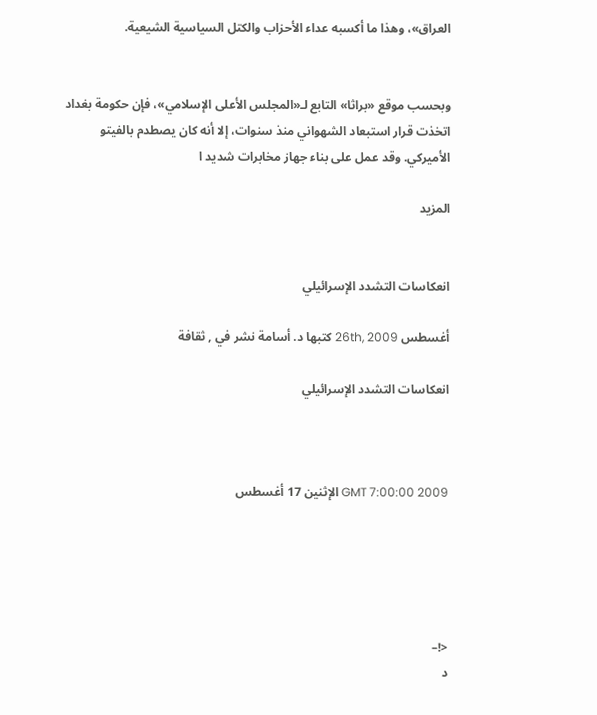العراق»، وهذا ما أكسبه عداء الأحزاب والكتل السياسية الشيعية.


وبحسب موقع «براثا» التابع لـ«المجلس الأعلى الإسلامي»، فإن حكومة بغداد اتخذت قرار استبعاد الشهواني منذ سنوات، إلا أنه كان يصطدم بالفيتو الأميركي. وقد عمل على بناء جهاز مخابرات شديد ا

المزيد


انعكاسات التشدد الإسرائيلي

أغسطس 26th, 2009 كتبها د. أسامة نشر في , ثقافة

انعكاسات التشدد الإسرائيلي



GMT 7:00:00 2009 الإثنين 17 أغسطس





<!–
د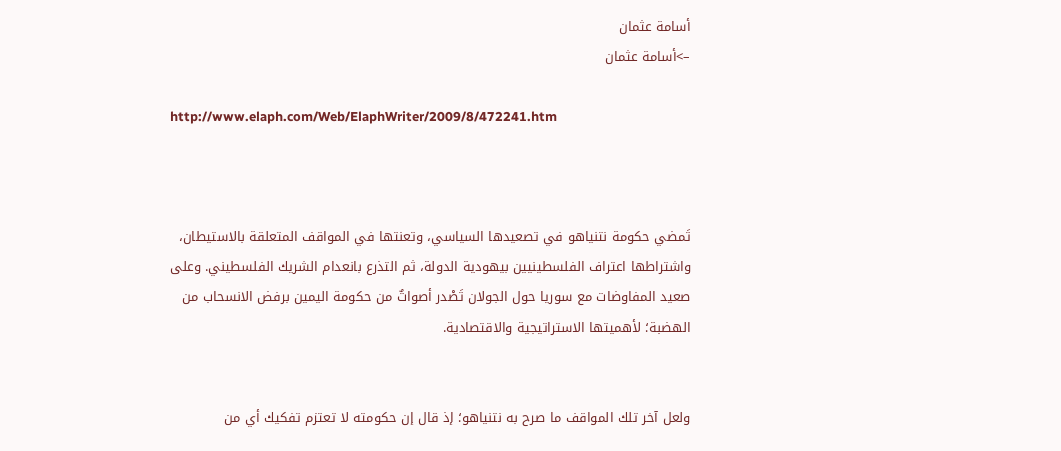أسامة عثمان
–>أسامة عثمان

http://www.elaph.com/Web/ElaphWriter/2009/8/472241.htm



تَمضي حكومة نتنياهو في تصعيدها السياسي، وتعنتها في المواقف المتعلقة بالاستيطان، واشتراطها اعتراف الفلسطينيين بيهودية الدولة، ثم التذرع بانعدام الشريك الفلسطيني. وعلى صعيد المفاوضات مع سوريا حول الجولان تَصْدر أصواتٌ من حكومة اليمين برفض الانسحاب من الهضبة؛ لأهميتها الاستراتيجية والاقتصادية.


ولعل آخر تلك المواقف ما صرح به نتنياهو؛ إذ قال إن حكومته لا تعتزم تفكيك أي من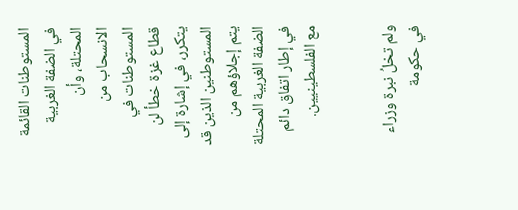المستوطنات القائمة في الضفة الغربية المحتلة، وأن الانسحاب من المستوطنات في قطاع غزة خطأ لن يتكرر، في إشارة إلى المستوطنين الذين قد يتم إجلاؤهم من الضفة الغربية المحتلة في إطار اتفاق دائم مع الفلسطينيين.


ولم تخلُ نبرة وزراء في حكومة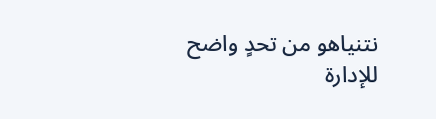نتنياهو من تحدٍ واضح للإدارة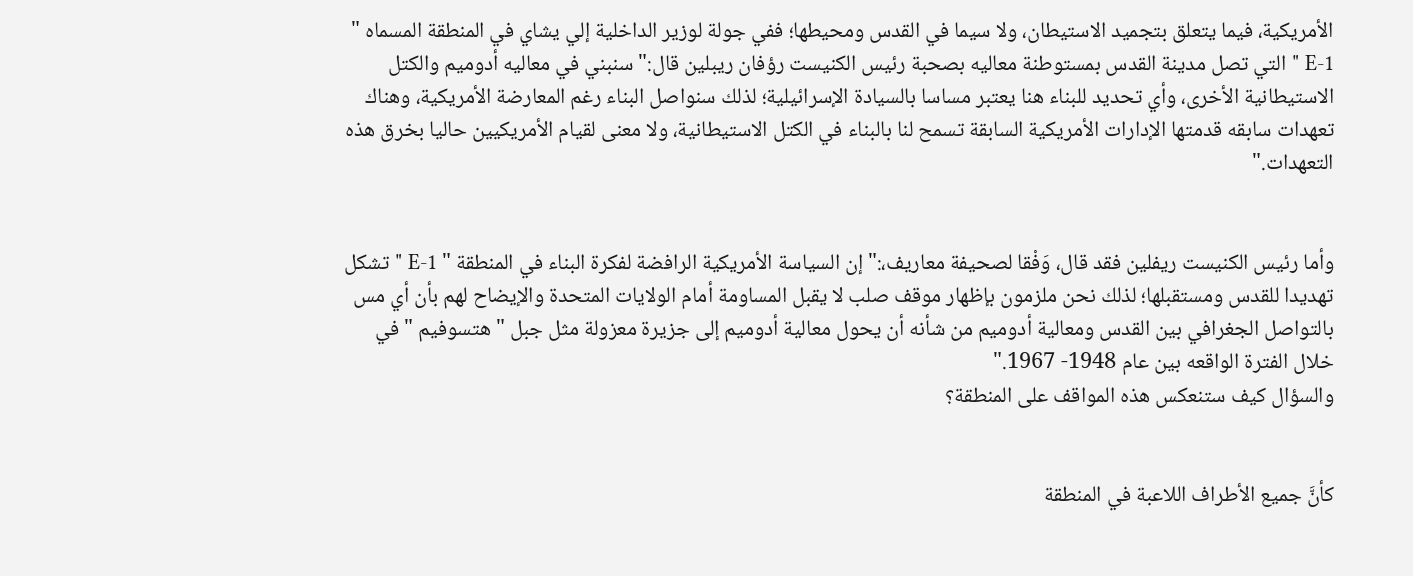الأمريكية، فيما يتعلق بتجميد الاستيطان، ولا سيما في القدس ومحيطها؛ ففي جولة لوزير الداخلية إلي يشاي في المنطقة المسماه " E-1 " التي تصل مدينة القدس بمستوطنة معاليه بصحبة رئيس الكنيست رؤفان ريبلين قال:" سنبني في معاليه أدوميم والكتل الاستيطانية الأخرى، وأي تحديد للبناء هنا يعتبر مساسا بالسيادة الإسرائيلية؛ لذلك سنواصل البناء رغم المعارضة الأمريكية، وهناك تعهدات سابقه قدمتها الإدارات الأمريكية السابقة تسمح لنا بالبناء في الكتل الاستيطانية، ولا معنى لقيام الأمريكيين حاليا بخرق هذه التعهدات."


وأما رئيس الكنيست ريفلين فقد قال، وَفْقا لصحيفة معاريف،:" إن السياسة الأمريكية الرافضة لفكرة البناء في المنطقة " E-1 " تشكل تهديدا للقدس ومستقبلها؛ لذلك نحن ملزمون بإظهار موقف صلب لا يقبل المساومة أمام الولايات المتحدة والإيضاح لهم بأن أي مس بالتواصل الجغرافي بين القدس ومعالية أدوميم من شأنه أن يحول معالية أدوميم إلى جزيرة معزولة مثل جبل " هتسوفيم " في خلال الفترة الواقعه بين عام 1948- 1967."
والسؤال كيف ستنعكس هذه المواقف على المنطقة؟


كأنَّ جميع الأطراف اللاعبة في المنطقة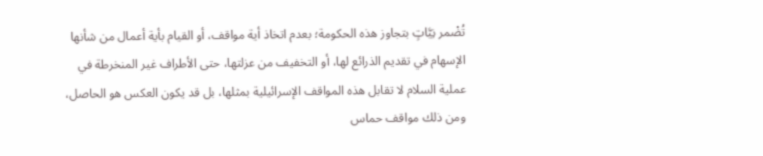تُضْمر نِيَّاتٍ بتجاوز هذه الحكومة؛ بعدم اتخاذ أية مواقف، أو القيام بأية أعمال من شأنها الإسهام في تقديم الذرائع لها، أو التخفيف من عزلتها، حتى الأطراف غير المنخرطة في عملية السلام لا تقابل هذه المواقف الإسرائيلية بمثلها، بل قد يكون العكس هو الحاصل، ومن ذلك مواقف حماس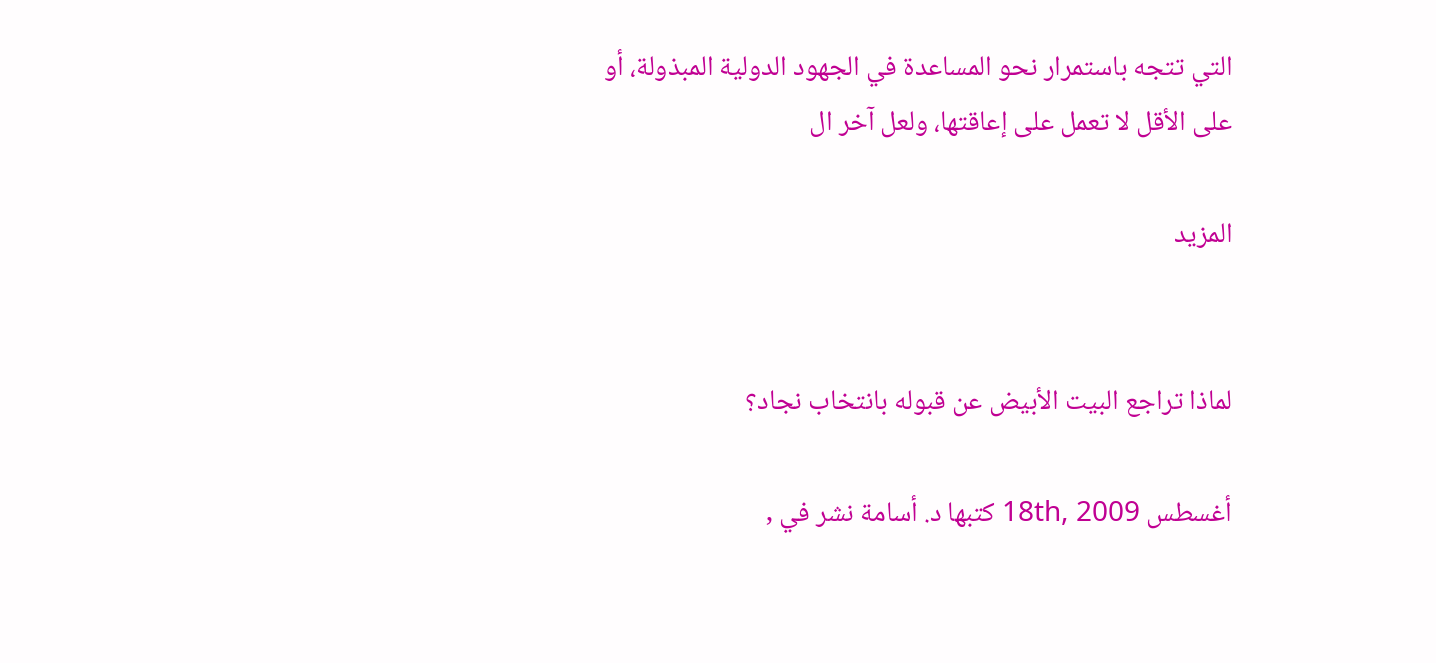التي تتجه باستمرار نحو المساعدة في الجهود الدولية المبذولة، أو على الأقل لا تعمل على إعاقتها، ولعل آخر ال

المزيد


لماذا تراجع البيت الأبيض عن قبوله بانتخاب نجاد؟

أغسطس 18th, 2009 كتبها د. أسامة نشر في ,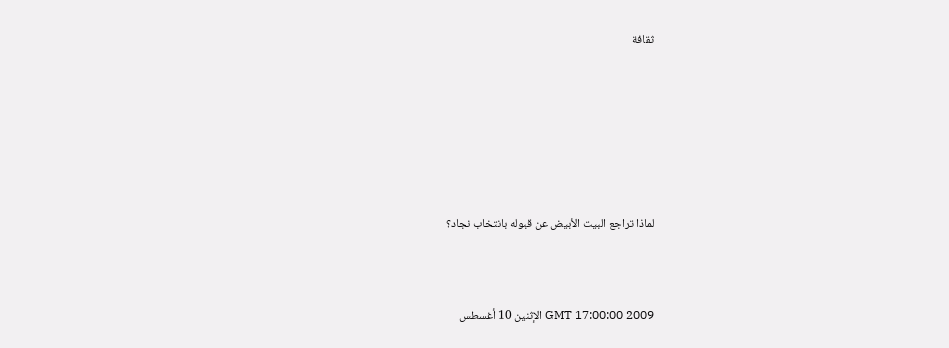ثقافة







لماذا تراجع البيت الأبيض عن قبوله بانتخاب نجاد؟



GMT 17:00:00 2009 الإثنين 10 أغسطس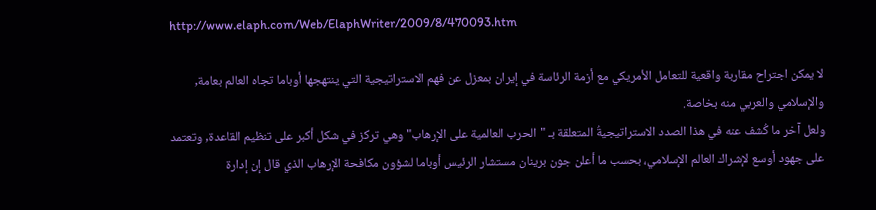http://www.elaph.com/Web/ElaphWriter/2009/8/470093.htm

لا يمكن اجتراح مقاربة واقعية للتعامل الأمريكي مع أزمة الرئاسة في إيران بمعزل عن فهم الاستراتيجية التي ينتهجها أوباما تجاه العالم بعامة, والإسلامي والعربي منه بخاصة.
ولعل آخر ما كُشف عنه في هذا الصدد الاستراتيجيةُ المتعلقة بـ "الحرب العالمية على الإرهاب" وهي تركز في شكل أكبر على تنظيم القاعدة, وتعتمد على جهود أوسع لإشراك العالم الإسلامي، بحسب ما أعلن جون برينان مستشار الرئيس أوباما لشؤون مكافحة الإرهاب الذي قال إن إدارة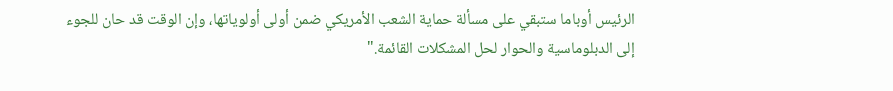الرئيس أوباما ستبقي على مسألة حماية الشعب الأمريكي ضمن أولى أولوياتها، وإن الوقت قد حان للجوء إلى الدبلوماسية والحوار لحل المشكلات القائمة."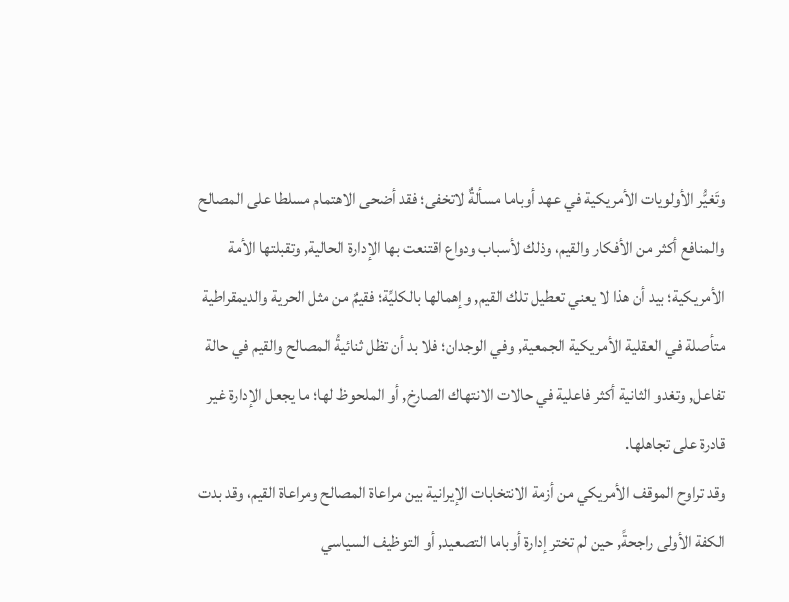وتَغيُّر الأولويات الأمريكية في عهد أوباما مسألةٌ لاتخفى؛ فقد أضحى الاهتمام مسلطا على المصالح والمنافع أكثر من الأفكار والقيم، وذلك لأسباب ودواع اقتنعت بها الإدارة الحالية, وتقبلتها الأمة الأمريكية؛ بيد أن هذا لا يعني تعطيل تلك القيم, وإهمالها بالكليِّة؛ فقيمٌ من مثل الحرية والديمقراطية متأصلة في العقلية الأمريكية الجمعية, وفي الوجدان؛ فلا بد أن تظل ثنائيةُ المصالح والقيم في حالة تفاعل, وتغدو الثانية أكثر فاعلية في حالات الانتهاك الصارخ, أو الملحوظ لها؛ ما يجعل الإدارة غير قادرة على تجاهلها.
وقد تراوح الموقف الأمريكي من أزمة الانتخابات الإيرانية بين مراعاة المصالح ومراعاة القيم، وقد بدت الكفة الأولى راجحةً, حين لم تختر إدارة أوباما التصعيد, أو التوظيف السياسي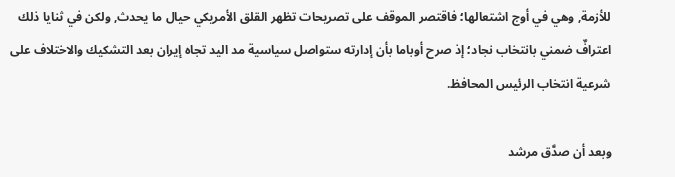للأزمة, وهي في أوج اشتعالها؛ فاقتصر الموقف على تصريحات تظهر القلق الأمريكي حيال ما يحدث, ولكن في ثنايا ذلك اعترافٌ ضمني بانتخاب نجاد؛ إذ صرح أوباما بأن إدارته ستواصل سياسية مد اليد تجاه إيران بعد التشكيك والاختلاف على شرعية انتخاب الرئيس المحافظ.

وبعد أن صدَّق مرشد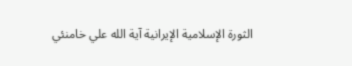الثورة الإسلامية الإيرانية آية الله علي خامنئي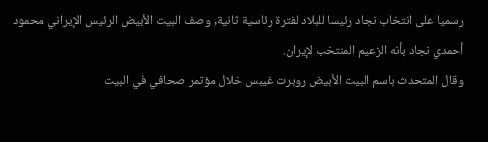رسميا على انتخاب نجاد رئيسا للبلاد لفترة رئاسية ثانية, وصف البيت الأبيض الرئيس الإيراني محمود أحمدي نجاد بأنه الزعيم المنتخب لإيران.
وقال المتحدث باسم البيت الأبيض روبرت غيبس خلال مؤتمر صحافي في البيت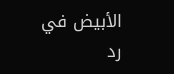الأبيض في رد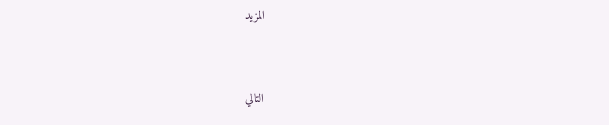المزيد


التالي